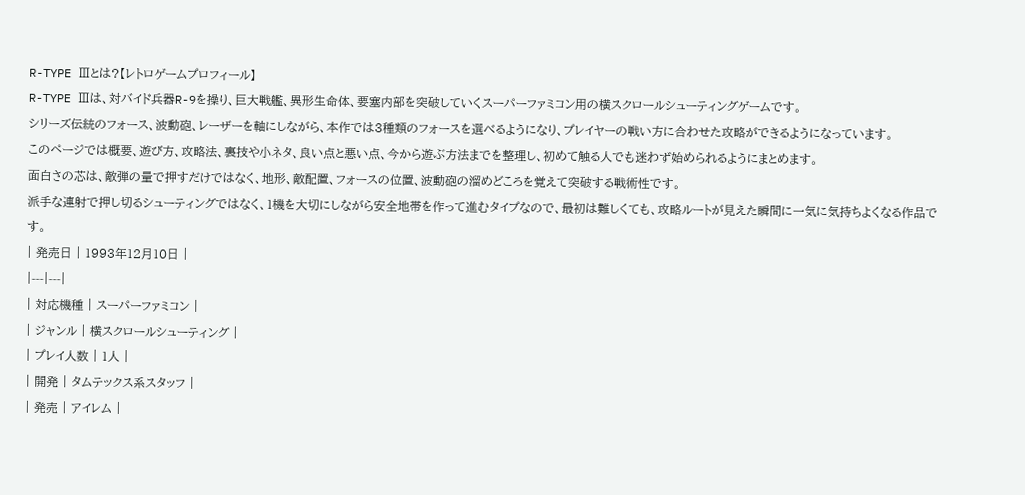R-TYPE Ⅲとは?【レトロゲームプロフィール】
R-TYPE Ⅲは、対バイド兵器R-9を操り、巨大戦艦、異形生命体、要塞内部を突破していくスーパーファミコン用の横スクロールシューティングゲームです。
シリーズ伝統のフォース、波動砲、レーザーを軸にしながら、本作では3種類のフォースを選べるようになり、プレイヤーの戦い方に合わせた攻略ができるようになっています。
このページでは概要、遊び方、攻略法、裏技や小ネタ、良い点と悪い点、今から遊ぶ方法までを整理し、初めて触る人でも迷わず始められるようにまとめます。
面白さの芯は、敵弾の量で押すだけではなく、地形、敵配置、フォースの位置、波動砲の溜めどころを覚えて突破する戦術性です。
派手な連射で押し切るシューティングではなく、1機を大切にしながら安全地帯を作って進むタイプなので、最初は難しくても、攻略ルートが見えた瞬間に一気に気持ちよくなる作品です。
| 発売日 | 1993年12月10日 |
|---|---|
| 対応機種 | スーパーファミコン |
| ジャンル | 横スクロールシューティング |
| プレイ人数 | 1人 |
| 開発 | タムテックス系スタッフ |
| 発売 | アイレム |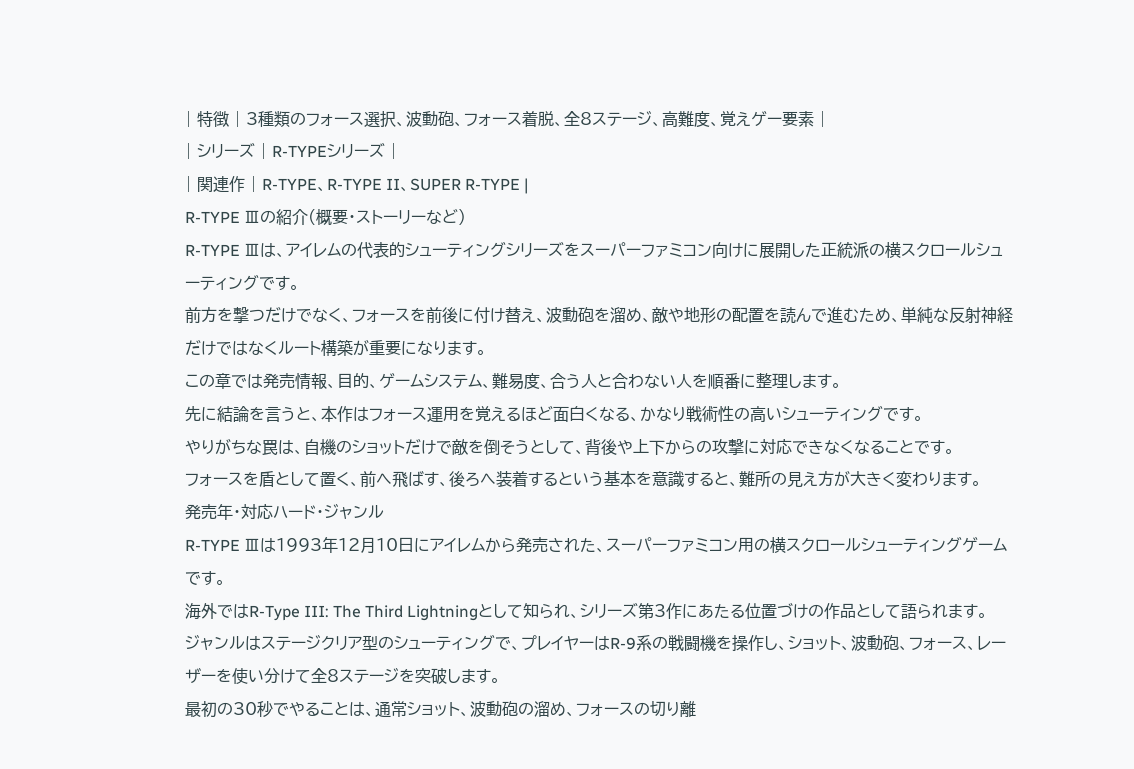| 特徴 | 3種類のフォース選択、波動砲、フォース着脱、全8ステージ、高難度、覚えゲー要素 |
| シリーズ | R-TYPEシリーズ |
| 関連作 | R-TYPE、R-TYPE II、SUPER R-TYPE |
R-TYPE Ⅲの紹介(概要・ストーリーなど)
R-TYPE Ⅲは、アイレムの代表的シューティングシリーズをスーパーファミコン向けに展開した正統派の横スクロールシューティングです。
前方を撃つだけでなく、フォースを前後に付け替え、波動砲を溜め、敵や地形の配置を読んで進むため、単純な反射神経だけではなくルート構築が重要になります。
この章では発売情報、目的、ゲームシステム、難易度、合う人と合わない人を順番に整理します。
先に結論を言うと、本作はフォース運用を覚えるほど面白くなる、かなり戦術性の高いシューティングです。
やりがちな罠は、自機のショットだけで敵を倒そうとして、背後や上下からの攻撃に対応できなくなることです。
フォースを盾として置く、前へ飛ばす、後ろへ装着するという基本を意識すると、難所の見え方が大きく変わります。
発売年・対応ハード・ジャンル
R-TYPE Ⅲは1993年12月10日にアイレムから発売された、スーパーファミコン用の横スクロールシューティングゲームです。
海外ではR-Type III: The Third Lightningとして知られ、シリーズ第3作にあたる位置づけの作品として語られます。
ジャンルはステージクリア型のシューティングで、プレイヤーはR-9系の戦闘機を操作し、ショット、波動砲、フォース、レーザーを使い分けて全8ステージを突破します。
最初の30秒でやることは、通常ショット、波動砲の溜め、フォースの切り離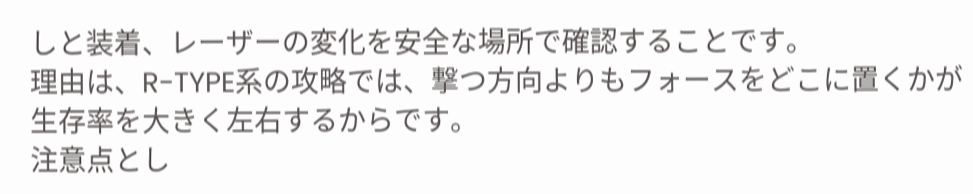しと装着、レーザーの変化を安全な場所で確認することです。
理由は、R-TYPE系の攻略では、撃つ方向よりもフォースをどこに置くかが生存率を大きく左右するからです。
注意点とし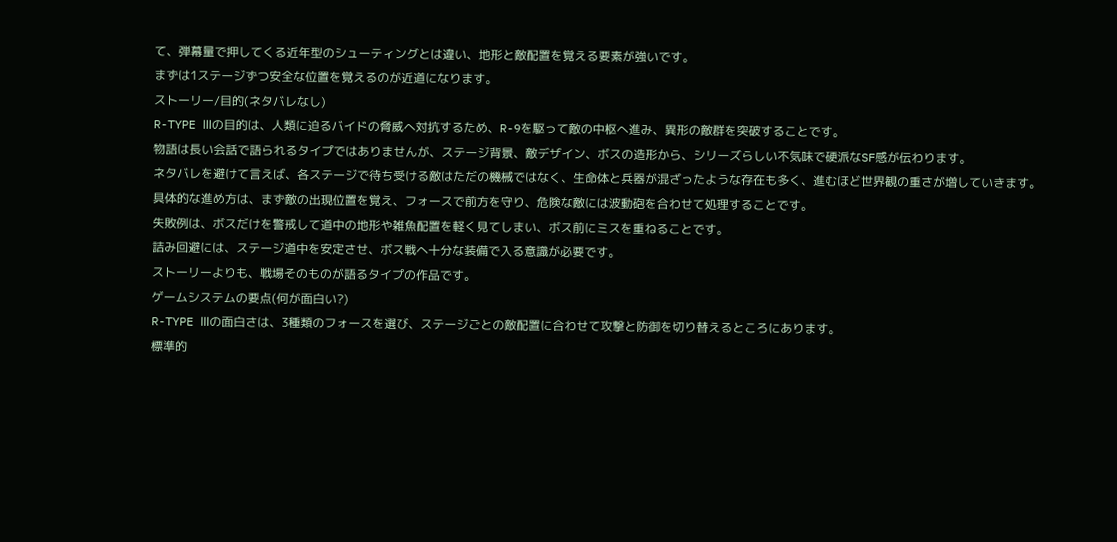て、弾幕量で押してくる近年型のシューティングとは違い、地形と敵配置を覚える要素が強いです。
まずは1ステージずつ安全な位置を覚えるのが近道になります。
ストーリー/目的(ネタバレなし)
R-TYPE Ⅲの目的は、人類に迫るバイドの脅威へ対抗するため、R-9を駆って敵の中枢へ進み、異形の敵群を突破することです。
物語は長い会話で語られるタイプではありませんが、ステージ背景、敵デザイン、ボスの造形から、シリーズらしい不気味で硬派なSF感が伝わります。
ネタバレを避けて言えば、各ステージで待ち受ける敵はただの機械ではなく、生命体と兵器が混ざったような存在も多く、進むほど世界観の重さが増していきます。
具体的な進め方は、まず敵の出現位置を覚え、フォースで前方を守り、危険な敵には波動砲を合わせて処理することです。
失敗例は、ボスだけを警戒して道中の地形や雑魚配置を軽く見てしまい、ボス前にミスを重ねることです。
詰み回避には、ステージ道中を安定させ、ボス戦へ十分な装備で入る意識が必要です。
ストーリーよりも、戦場そのものが語るタイプの作品です。
ゲームシステムの要点(何が面白い?)
R-TYPE Ⅲの面白さは、3種類のフォースを選び、ステージごとの敵配置に合わせて攻撃と防御を切り替えるところにあります。
標準的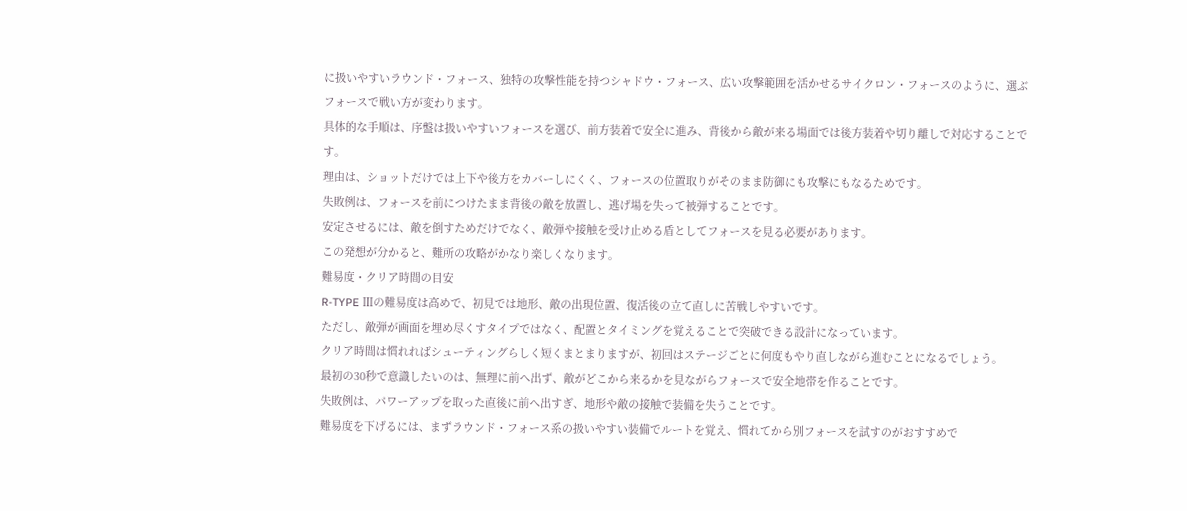に扱いやすいラウンド・フォース、独特の攻撃性能を持つシャドウ・フォース、広い攻撃範囲を活かせるサイクロン・フォースのように、選ぶフォースで戦い方が変わります。
具体的な手順は、序盤は扱いやすいフォースを選び、前方装着で安全に進み、背後から敵が来る場面では後方装着や切り離しで対応することです。
理由は、ショットだけでは上下や後方をカバーしにくく、フォースの位置取りがそのまま防御にも攻撃にもなるためです。
失敗例は、フォースを前につけたまま背後の敵を放置し、逃げ場を失って被弾することです。
安定させるには、敵を倒すためだけでなく、敵弾や接触を受け止める盾としてフォースを見る必要があります。
この発想が分かると、難所の攻略がかなり楽しくなります。
難易度・クリア時間の目安
R-TYPE Ⅲの難易度は高めで、初見では地形、敵の出現位置、復活後の立て直しに苦戦しやすいです。
ただし、敵弾が画面を埋め尽くすタイプではなく、配置とタイミングを覚えることで突破できる設計になっています。
クリア時間は慣れればシューティングらしく短くまとまりますが、初回はステージごとに何度もやり直しながら進むことになるでしょう。
最初の30秒で意識したいのは、無理に前へ出ず、敵がどこから来るかを見ながらフォースで安全地帯を作ることです。
失敗例は、パワーアップを取った直後に前へ出すぎ、地形や敵の接触で装備を失うことです。
難易度を下げるには、まずラウンド・フォース系の扱いやすい装備でルートを覚え、慣れてから別フォースを試すのがおすすめで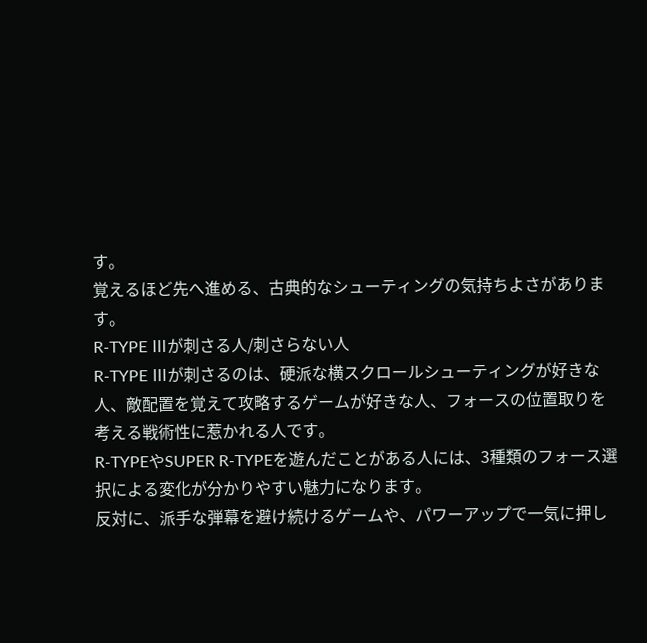す。
覚えるほど先へ進める、古典的なシューティングの気持ちよさがあります。
R-TYPE Ⅲが刺さる人/刺さらない人
R-TYPE Ⅲが刺さるのは、硬派な横スクロールシューティングが好きな人、敵配置を覚えて攻略するゲームが好きな人、フォースの位置取りを考える戦術性に惹かれる人です。
R-TYPEやSUPER R-TYPEを遊んだことがある人には、3種類のフォース選択による変化が分かりやすい魅力になります。
反対に、派手な弾幕を避け続けるゲームや、パワーアップで一気に押し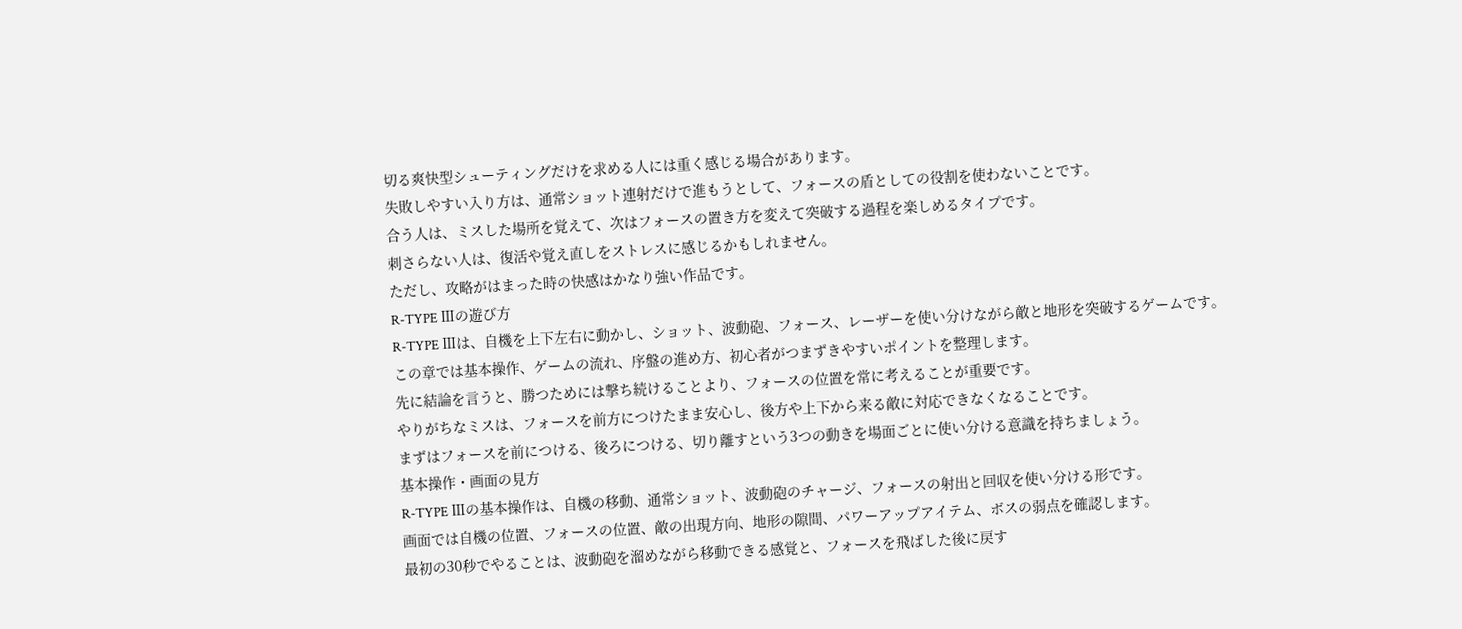切る爽快型シューティングだけを求める人には重く感じる場合があります。
失敗しやすい入り方は、通常ショット連射だけで進もうとして、フォースの盾としての役割を使わないことです。
合う人は、ミスした場所を覚えて、次はフォースの置き方を変えて突破する過程を楽しめるタイプです。
刺さらない人は、復活や覚え直しをストレスに感じるかもしれません。
ただし、攻略がはまった時の快感はかなり強い作品です。
R-TYPE Ⅲの遊び方
R-TYPE Ⅲは、自機を上下左右に動かし、ショット、波動砲、フォース、レーザーを使い分けながら敵と地形を突破するゲームです。
この章では基本操作、ゲームの流れ、序盤の進め方、初心者がつまずきやすいポイントを整理します。
先に結論を言うと、勝つためには撃ち続けることより、フォースの位置を常に考えることが重要です。
やりがちなミスは、フォースを前方につけたまま安心し、後方や上下から来る敵に対応できなくなることです。
まずはフォースを前につける、後ろにつける、切り離すという3つの動きを場面ごとに使い分ける意識を持ちましょう。
基本操作・画面の見方
R-TYPE Ⅲの基本操作は、自機の移動、通常ショット、波動砲のチャージ、フォースの射出と回収を使い分ける形です。
画面では自機の位置、フォースの位置、敵の出現方向、地形の隙間、パワーアップアイテム、ボスの弱点を確認します。
最初の30秒でやることは、波動砲を溜めながら移動できる感覚と、フォースを飛ばした後に戻す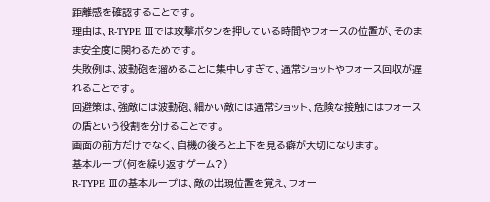距離感を確認することです。
理由は、R-TYPE Ⅲでは攻撃ボタンを押している時間やフォースの位置が、そのまま安全度に関わるためです。
失敗例は、波動砲を溜めることに集中しすぎて、通常ショットやフォース回収が遅れることです。
回避策は、強敵には波動砲、細かい敵には通常ショット、危険な接触にはフォースの盾という役割を分けることです。
画面の前方だけでなく、自機の後ろと上下を見る癖が大切になります。
基本ループ(何を繰り返すゲーム?)
R-TYPE Ⅲの基本ループは、敵の出現位置を覚え、フォー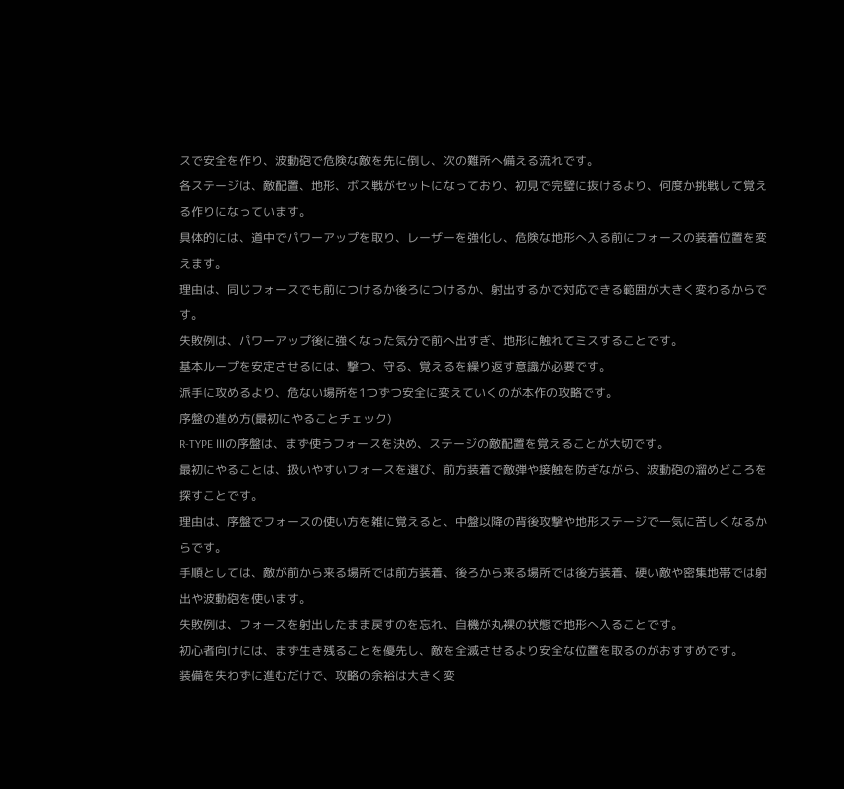スで安全を作り、波動砲で危険な敵を先に倒し、次の難所へ備える流れです。
各ステージは、敵配置、地形、ボス戦がセットになっており、初見で完璧に抜けるより、何度か挑戦して覚える作りになっています。
具体的には、道中でパワーアップを取り、レーザーを強化し、危険な地形へ入る前にフォースの装着位置を変えます。
理由は、同じフォースでも前につけるか後ろにつけるか、射出するかで対応できる範囲が大きく変わるからです。
失敗例は、パワーアップ後に強くなった気分で前へ出すぎ、地形に触れてミスすることです。
基本ループを安定させるには、撃つ、守る、覚えるを繰り返す意識が必要です。
派手に攻めるより、危ない場所を1つずつ安全に変えていくのが本作の攻略です。
序盤の進め方(最初にやることチェック)
R-TYPE Ⅲの序盤は、まず使うフォースを決め、ステージの敵配置を覚えることが大切です。
最初にやることは、扱いやすいフォースを選び、前方装着で敵弾や接触を防ぎながら、波動砲の溜めどころを探すことです。
理由は、序盤でフォースの使い方を雑に覚えると、中盤以降の背後攻撃や地形ステージで一気に苦しくなるからです。
手順としては、敵が前から来る場所では前方装着、後ろから来る場所では後方装着、硬い敵や密集地帯では射出や波動砲を使います。
失敗例は、フォースを射出したまま戻すのを忘れ、自機が丸裸の状態で地形へ入ることです。
初心者向けには、まず生き残ることを優先し、敵を全滅させるより安全な位置を取るのがおすすめです。
装備を失わずに進むだけで、攻略の余裕は大きく変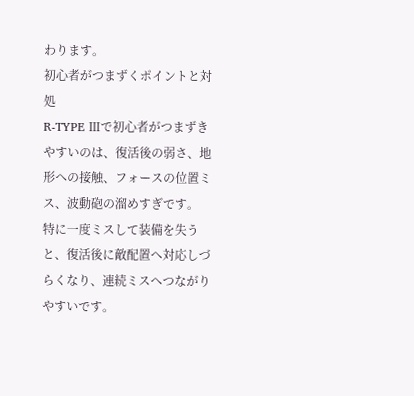わります。
初心者がつまずくポイントと対処
R-TYPE Ⅲで初心者がつまずきやすいのは、復活後の弱さ、地形への接触、フォースの位置ミス、波動砲の溜めすぎです。
特に一度ミスして装備を失うと、復活後に敵配置へ対応しづらくなり、連続ミスへつながりやすいです。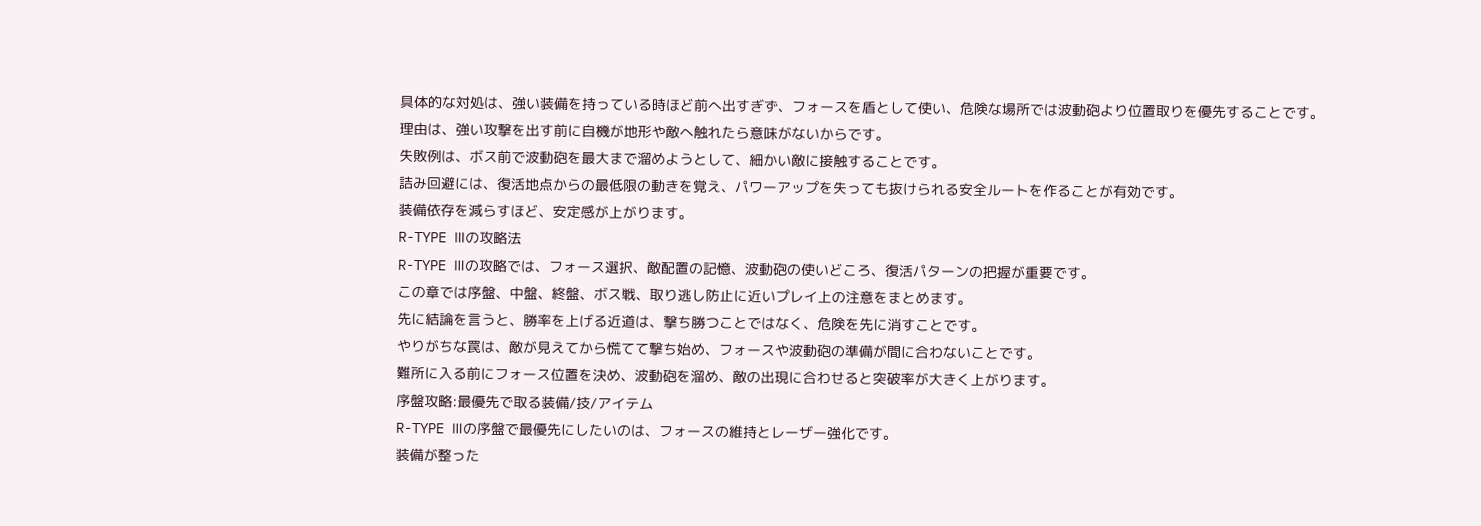具体的な対処は、強い装備を持っている時ほど前へ出すぎず、フォースを盾として使い、危険な場所では波動砲より位置取りを優先することです。
理由は、強い攻撃を出す前に自機が地形や敵へ触れたら意味がないからです。
失敗例は、ボス前で波動砲を最大まで溜めようとして、細かい敵に接触することです。
詰み回避には、復活地点からの最低限の動きを覚え、パワーアップを失っても抜けられる安全ルートを作ることが有効です。
装備依存を減らすほど、安定感が上がります。
R-TYPE Ⅲの攻略法
R-TYPE Ⅲの攻略では、フォース選択、敵配置の記憶、波動砲の使いどころ、復活パターンの把握が重要です。
この章では序盤、中盤、終盤、ボス戦、取り逃し防止に近いプレイ上の注意をまとめます。
先に結論を言うと、勝率を上げる近道は、撃ち勝つことではなく、危険を先に消すことです。
やりがちな罠は、敵が見えてから慌てて撃ち始め、フォースや波動砲の準備が間に合わないことです。
難所に入る前にフォース位置を決め、波動砲を溜め、敵の出現に合わせると突破率が大きく上がります。
序盤攻略:最優先で取る装備/技/アイテム
R-TYPE Ⅲの序盤で最優先にしたいのは、フォースの維持とレーザー強化です。
装備が整った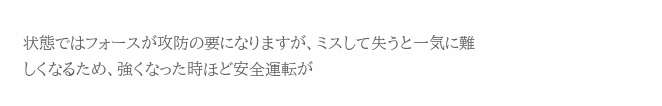状態ではフォースが攻防の要になりますが、ミスして失うと一気に難しくなるため、強くなった時ほど安全運転が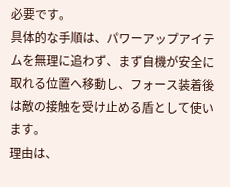必要です。
具体的な手順は、パワーアップアイテムを無理に追わず、まず自機が安全に取れる位置へ移動し、フォース装着後は敵の接触を受け止める盾として使います。
理由は、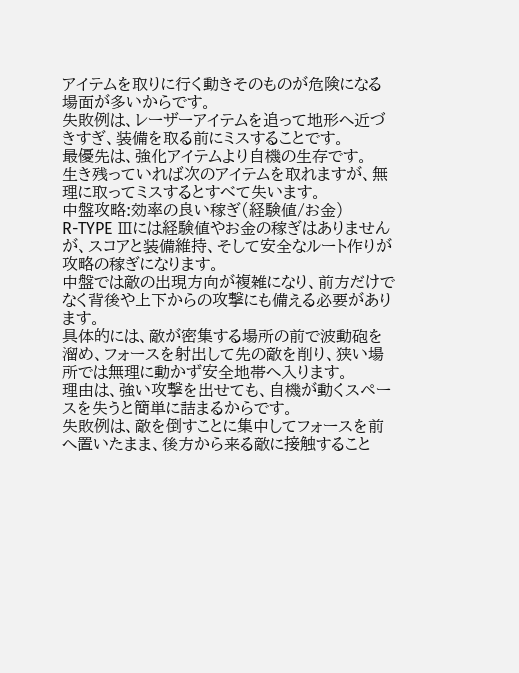アイテムを取りに行く動きそのものが危険になる場面が多いからです。
失敗例は、レーザーアイテムを追って地形へ近づきすぎ、装備を取る前にミスすることです。
最優先は、強化アイテムより自機の生存です。
生き残っていれば次のアイテムを取れますが、無理に取ってミスするとすべて失います。
中盤攻略:効率の良い稼ぎ(経験値/お金)
R-TYPE Ⅲには経験値やお金の稼ぎはありませんが、スコアと装備維持、そして安全なルート作りが攻略の稼ぎになります。
中盤では敵の出現方向が複雑になり、前方だけでなく背後や上下からの攻撃にも備える必要があります。
具体的には、敵が密集する場所の前で波動砲を溜め、フォースを射出して先の敵を削り、狭い場所では無理に動かず安全地帯へ入ります。
理由は、強い攻撃を出せても、自機が動くスペースを失うと簡単に詰まるからです。
失敗例は、敵を倒すことに集中してフォースを前へ置いたまま、後方から来る敵に接触すること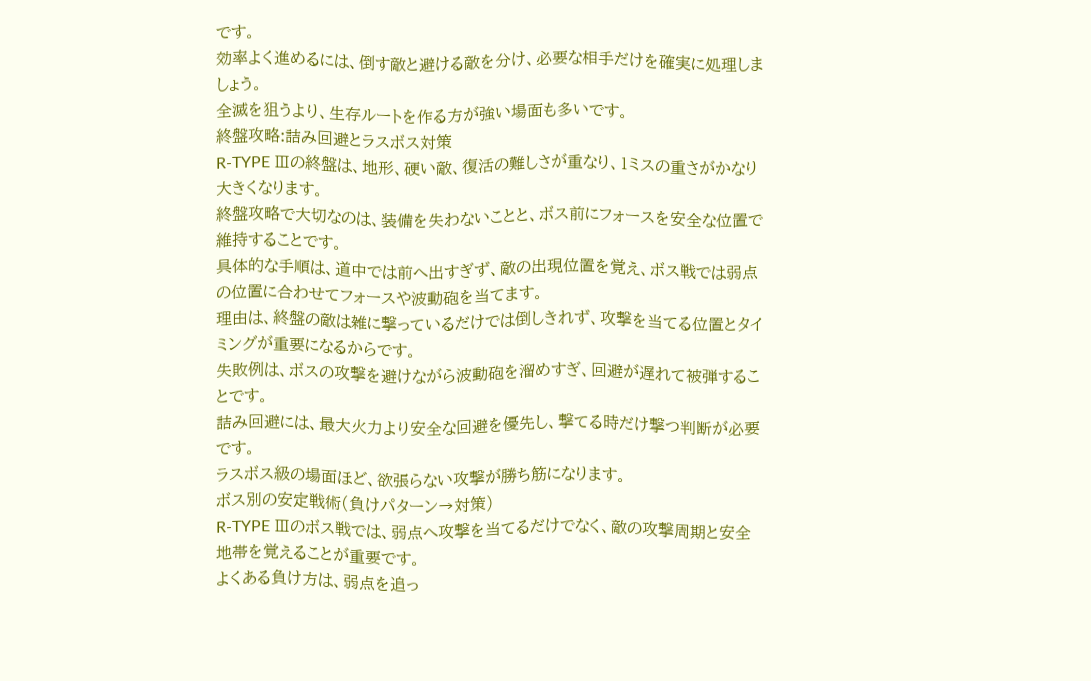です。
効率よく進めるには、倒す敵と避ける敵を分け、必要な相手だけを確実に処理しましょう。
全滅を狙うより、生存ルートを作る方が強い場面も多いです。
終盤攻略:詰み回避とラスボス対策
R-TYPE Ⅲの終盤は、地形、硬い敵、復活の難しさが重なり、1ミスの重さがかなり大きくなります。
終盤攻略で大切なのは、装備を失わないことと、ボス前にフォースを安全な位置で維持することです。
具体的な手順は、道中では前へ出すぎず、敵の出現位置を覚え、ボス戦では弱点の位置に合わせてフォースや波動砲を当てます。
理由は、終盤の敵は雑に撃っているだけでは倒しきれず、攻撃を当てる位置とタイミングが重要になるからです。
失敗例は、ボスの攻撃を避けながら波動砲を溜めすぎ、回避が遅れて被弾することです。
詰み回避には、最大火力より安全な回避を優先し、撃てる時だけ撃つ判断が必要です。
ラスボス級の場面ほど、欲張らない攻撃が勝ち筋になります。
ボス別の安定戦術(負けパターン→対策)
R-TYPE Ⅲのボス戦では、弱点へ攻撃を当てるだけでなく、敵の攻撃周期と安全地帯を覚えることが重要です。
よくある負け方は、弱点を追っ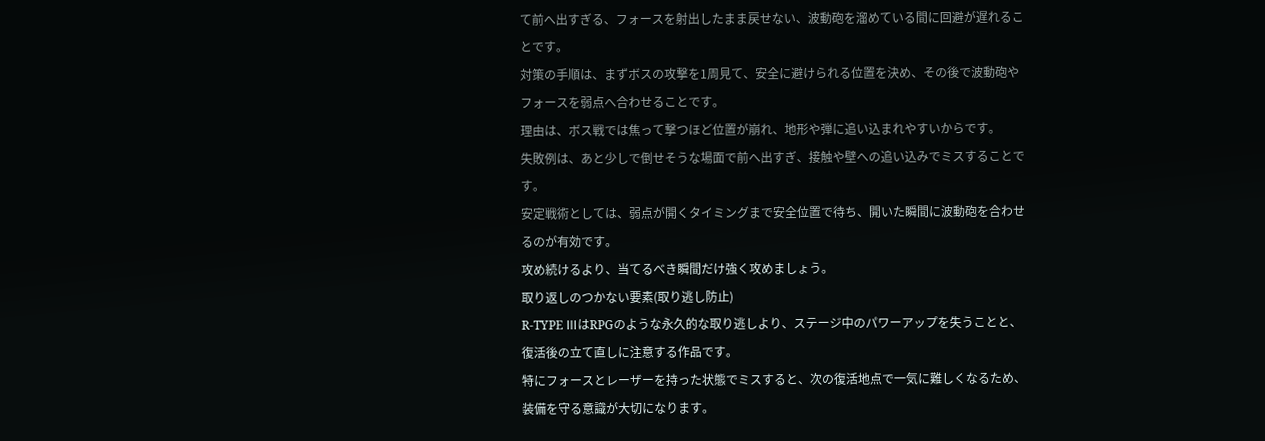て前へ出すぎる、フォースを射出したまま戻せない、波動砲を溜めている間に回避が遅れることです。
対策の手順は、まずボスの攻撃を1周見て、安全に避けられる位置を決め、その後で波動砲やフォースを弱点へ合わせることです。
理由は、ボス戦では焦って撃つほど位置が崩れ、地形や弾に追い込まれやすいからです。
失敗例は、あと少しで倒せそうな場面で前へ出すぎ、接触や壁への追い込みでミスすることです。
安定戦術としては、弱点が開くタイミングまで安全位置で待ち、開いた瞬間に波動砲を合わせるのが有効です。
攻め続けるより、当てるべき瞬間だけ強く攻めましょう。
取り返しのつかない要素(取り逃し防止)
R-TYPE ⅢはRPGのような永久的な取り逃しより、ステージ中のパワーアップを失うことと、復活後の立て直しに注意する作品です。
特にフォースとレーザーを持った状態でミスすると、次の復活地点で一気に難しくなるため、装備を守る意識が大切になります。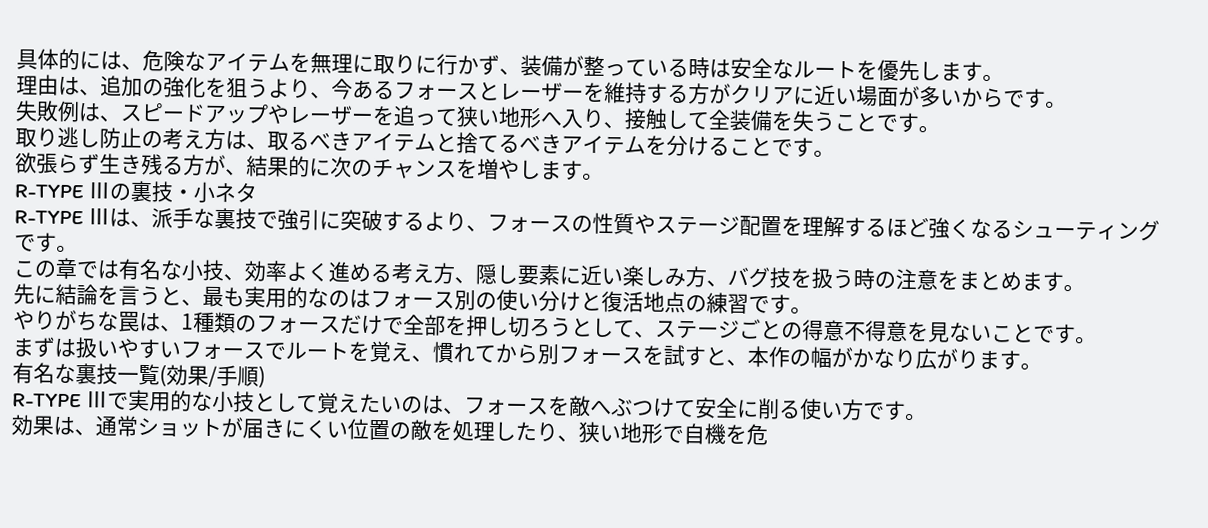具体的には、危険なアイテムを無理に取りに行かず、装備が整っている時は安全なルートを優先します。
理由は、追加の強化を狙うより、今あるフォースとレーザーを維持する方がクリアに近い場面が多いからです。
失敗例は、スピードアップやレーザーを追って狭い地形へ入り、接触して全装備を失うことです。
取り逃し防止の考え方は、取るべきアイテムと捨てるべきアイテムを分けることです。
欲張らず生き残る方が、結果的に次のチャンスを増やします。
R-TYPE Ⅲの裏技・小ネタ
R-TYPE Ⅲは、派手な裏技で強引に突破するより、フォースの性質やステージ配置を理解するほど強くなるシューティングです。
この章では有名な小技、効率よく進める考え方、隠し要素に近い楽しみ方、バグ技を扱う時の注意をまとめます。
先に結論を言うと、最も実用的なのはフォース別の使い分けと復活地点の練習です。
やりがちな罠は、1種類のフォースだけで全部を押し切ろうとして、ステージごとの得意不得意を見ないことです。
まずは扱いやすいフォースでルートを覚え、慣れてから別フォースを試すと、本作の幅がかなり広がります。
有名な裏技一覧(効果/手順)
R-TYPE Ⅲで実用的な小技として覚えたいのは、フォースを敵へぶつけて安全に削る使い方です。
効果は、通常ショットが届きにくい位置の敵を処理したり、狭い地形で自機を危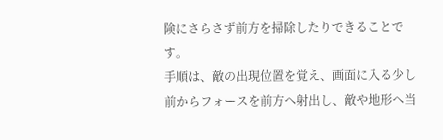険にさらさず前方を掃除したりできることです。
手順は、敵の出現位置を覚え、画面に入る少し前からフォースを前方へ射出し、敵や地形へ当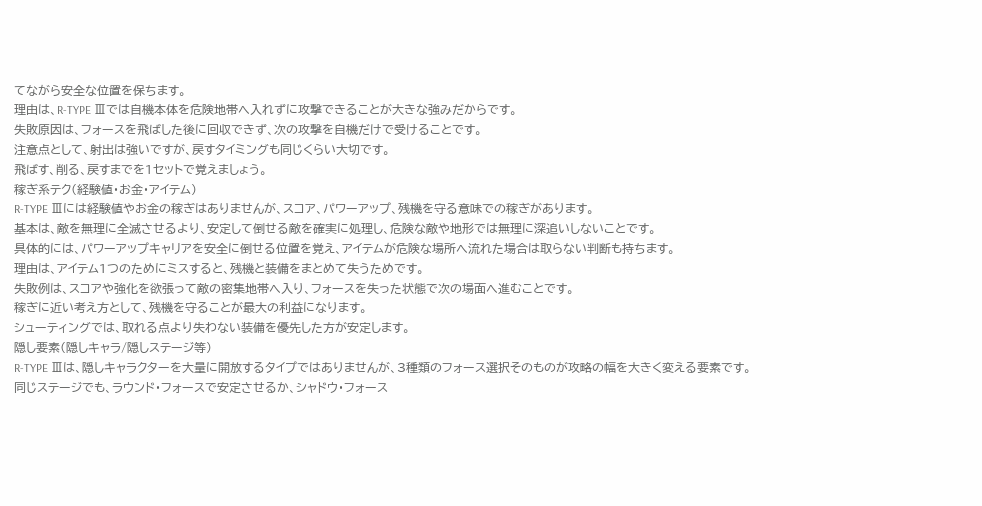てながら安全な位置を保ちます。
理由は、R-TYPE Ⅲでは自機本体を危険地帯へ入れずに攻撃できることが大きな強みだからです。
失敗原因は、フォースを飛ばした後に回収できず、次の攻撃を自機だけで受けることです。
注意点として、射出は強いですが、戻すタイミングも同じくらい大切です。
飛ばす、削る、戻すまでを1セットで覚えましょう。
稼ぎ系テク(経験値・お金・アイテム)
R-TYPE Ⅲには経験値やお金の稼ぎはありませんが、スコア、パワーアップ、残機を守る意味での稼ぎがあります。
基本は、敵を無理に全滅させるより、安定して倒せる敵を確実に処理し、危険な敵や地形では無理に深追いしないことです。
具体的には、パワーアップキャリアを安全に倒せる位置を覚え、アイテムが危険な場所へ流れた場合は取らない判断も持ちます。
理由は、アイテム1つのためにミスすると、残機と装備をまとめて失うためです。
失敗例は、スコアや強化を欲張って敵の密集地帯へ入り、フォースを失った状態で次の場面へ進むことです。
稼ぎに近い考え方として、残機を守ることが最大の利益になります。
シューティングでは、取れる点より失わない装備を優先した方が安定します。
隠し要素(隠しキャラ/隠しステージ等)
R-TYPE Ⅲは、隠しキャラクターを大量に開放するタイプではありませんが、3種類のフォース選択そのものが攻略の幅を大きく変える要素です。
同じステージでも、ラウンド・フォースで安定させるか、シャドウ・フォース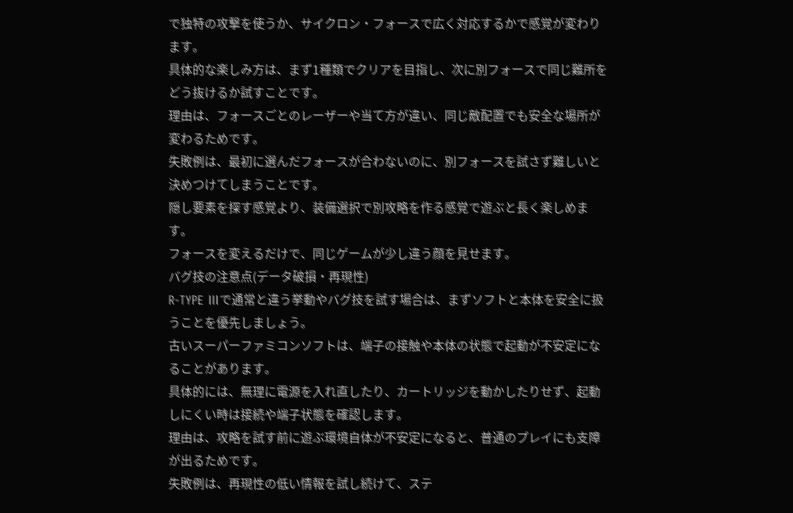で独特の攻撃を使うか、サイクロン・フォースで広く対応するかで感覚が変わります。
具体的な楽しみ方は、まず1種類でクリアを目指し、次に別フォースで同じ難所をどう抜けるか試すことです。
理由は、フォースごとのレーザーや当て方が違い、同じ敵配置でも安全な場所が変わるためです。
失敗例は、最初に選んだフォースが合わないのに、別フォースを試さず難しいと決めつけてしまうことです。
隠し要素を探す感覚より、装備選択で別攻略を作る感覚で遊ぶと長く楽しめます。
フォースを変えるだけで、同じゲームが少し違う顔を見せます。
バグ技の注意点(データ破損・再現性)
R-TYPE Ⅲで通常と違う挙動やバグ技を試す場合は、まずソフトと本体を安全に扱うことを優先しましょう。
古いスーパーファミコンソフトは、端子の接触や本体の状態で起動が不安定になることがあります。
具体的には、無理に電源を入れ直したり、カートリッジを動かしたりせず、起動しにくい時は接続や端子状態を確認します。
理由は、攻略を試す前に遊ぶ環境自体が不安定になると、普通のプレイにも支障が出るためです。
失敗例は、再現性の低い情報を試し続けて、ステ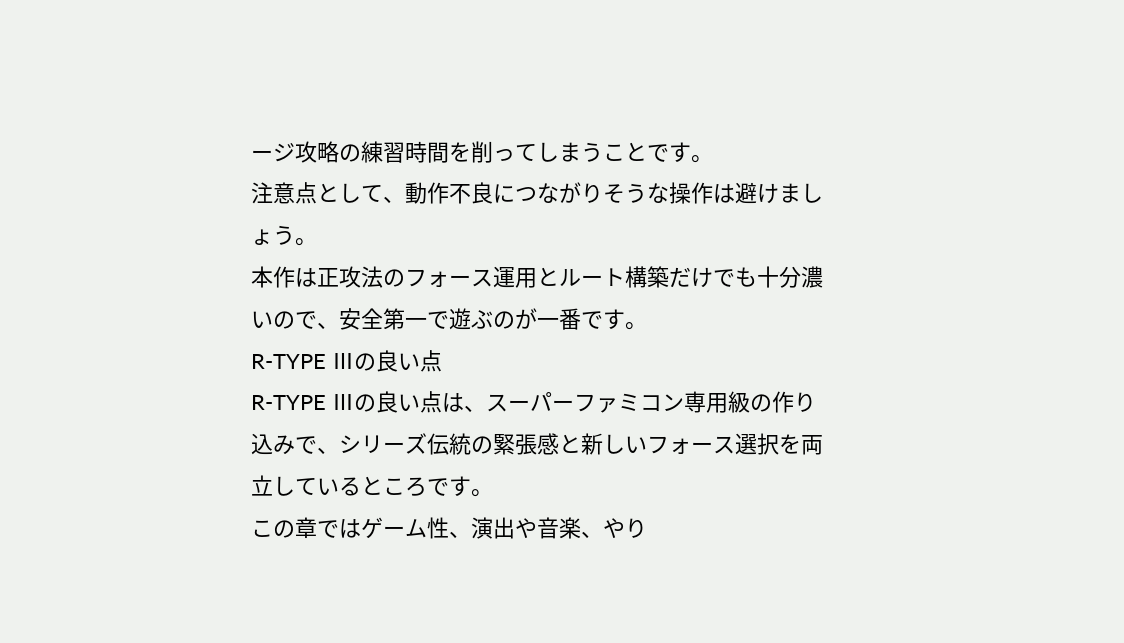ージ攻略の練習時間を削ってしまうことです。
注意点として、動作不良につながりそうな操作は避けましょう。
本作は正攻法のフォース運用とルート構築だけでも十分濃いので、安全第一で遊ぶのが一番です。
R-TYPE Ⅲの良い点
R-TYPE Ⅲの良い点は、スーパーファミコン専用級の作り込みで、シリーズ伝統の緊張感と新しいフォース選択を両立しているところです。
この章ではゲーム性、演出や音楽、やり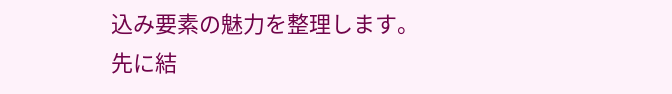込み要素の魅力を整理します。
先に結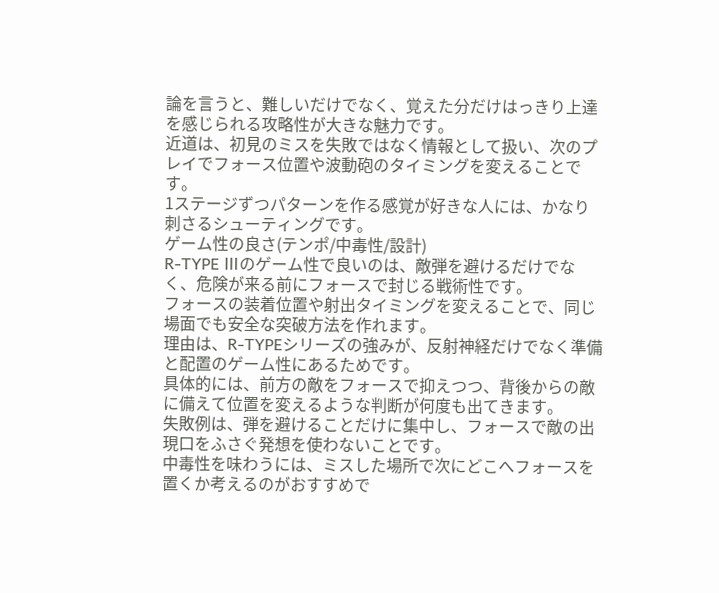論を言うと、難しいだけでなく、覚えた分だけはっきり上達を感じられる攻略性が大きな魅力です。
近道は、初見のミスを失敗ではなく情報として扱い、次のプレイでフォース位置や波動砲のタイミングを変えることです。
1ステージずつパターンを作る感覚が好きな人には、かなり刺さるシューティングです。
ゲーム性の良さ(テンポ/中毒性/設計)
R-TYPE Ⅲのゲーム性で良いのは、敵弾を避けるだけでなく、危険が来る前にフォースで封じる戦術性です。
フォースの装着位置や射出タイミングを変えることで、同じ場面でも安全な突破方法を作れます。
理由は、R-TYPEシリーズの強みが、反射神経だけでなく準備と配置のゲーム性にあるためです。
具体的には、前方の敵をフォースで抑えつつ、背後からの敵に備えて位置を変えるような判断が何度も出てきます。
失敗例は、弾を避けることだけに集中し、フォースで敵の出現口をふさぐ発想を使わないことです。
中毒性を味わうには、ミスした場所で次にどこへフォースを置くか考えるのがおすすめで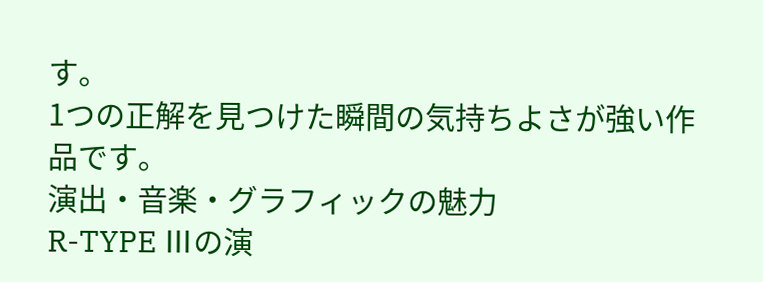す。
1つの正解を見つけた瞬間の気持ちよさが強い作品です。
演出・音楽・グラフィックの魅力
R-TYPE Ⅲの演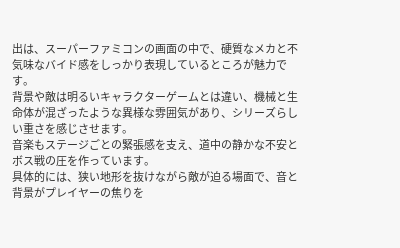出は、スーパーファミコンの画面の中で、硬質なメカと不気味なバイド感をしっかり表現しているところが魅力です。
背景や敵は明るいキャラクターゲームとは違い、機械と生命体が混ざったような異様な雰囲気があり、シリーズらしい重さを感じさせます。
音楽もステージごとの緊張感を支え、道中の静かな不安とボス戦の圧を作っています。
具体的には、狭い地形を抜けながら敵が迫る場面で、音と背景がプレイヤーの焦りを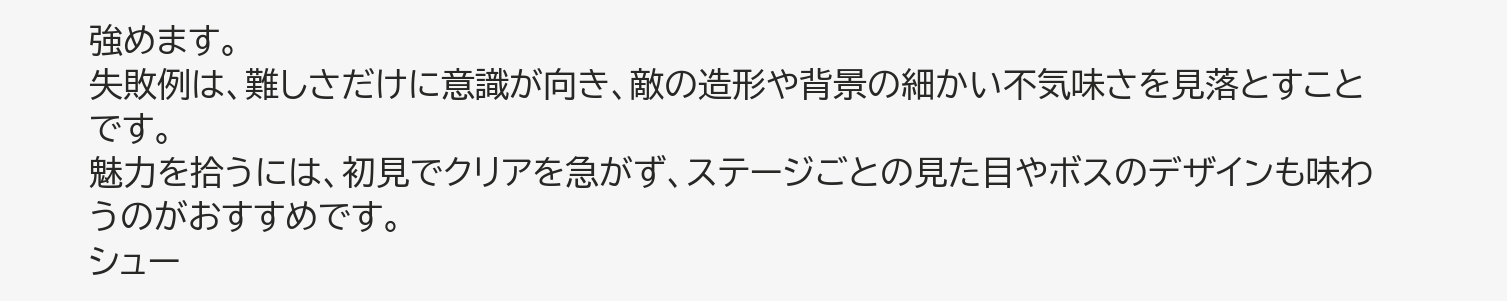強めます。
失敗例は、難しさだけに意識が向き、敵の造形や背景の細かい不気味さを見落とすことです。
魅力を拾うには、初見でクリアを急がず、ステージごとの見た目やボスのデザインも味わうのがおすすめです。
シュー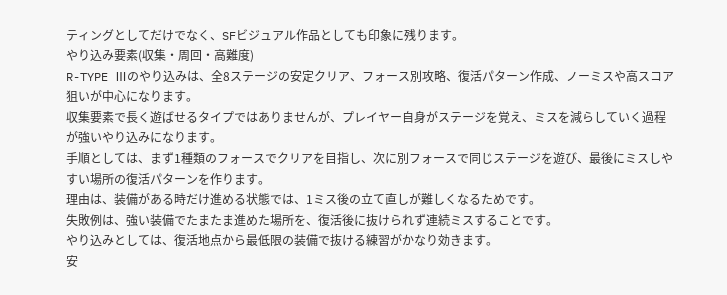ティングとしてだけでなく、SFビジュアル作品としても印象に残ります。
やり込み要素(収集・周回・高難度)
R-TYPE Ⅲのやり込みは、全8ステージの安定クリア、フォース別攻略、復活パターン作成、ノーミスや高スコア狙いが中心になります。
収集要素で長く遊ばせるタイプではありませんが、プレイヤー自身がステージを覚え、ミスを減らしていく過程が強いやり込みになります。
手順としては、まず1種類のフォースでクリアを目指し、次に別フォースで同じステージを遊び、最後にミスしやすい場所の復活パターンを作ります。
理由は、装備がある時だけ進める状態では、1ミス後の立て直しが難しくなるためです。
失敗例は、強い装備でたまたま進めた場所を、復活後に抜けられず連続ミスすることです。
やり込みとしては、復活地点から最低限の装備で抜ける練習がかなり効きます。
安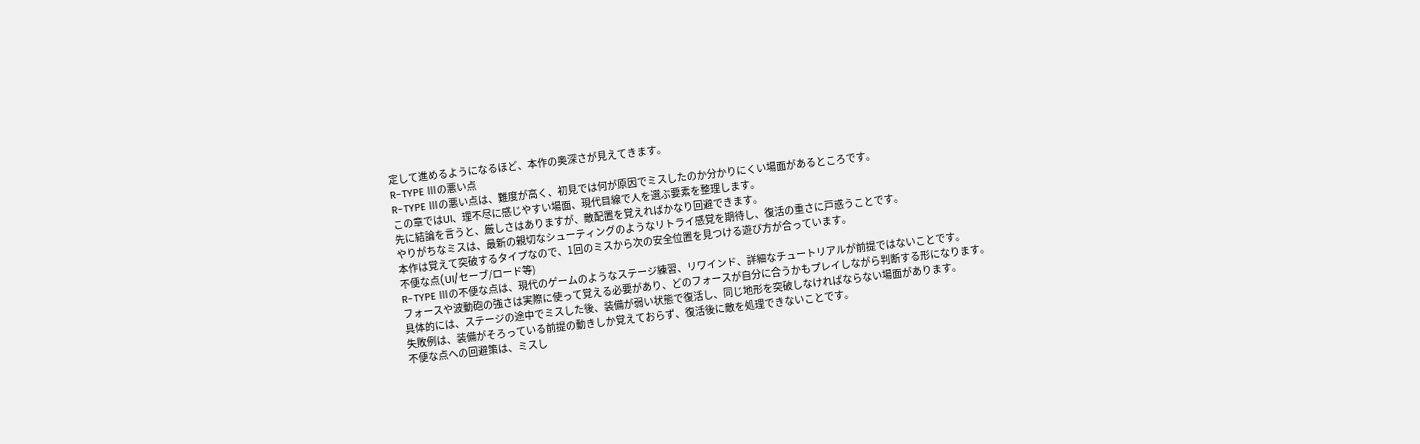定して進めるようになるほど、本作の奥深さが見えてきます。
R-TYPE Ⅲの悪い点
R-TYPE Ⅲの悪い点は、難度が高く、初見では何が原因でミスしたのか分かりにくい場面があるところです。
この章ではUI、理不尽に感じやすい場面、現代目線で人を選ぶ要素を整理します。
先に結論を言うと、厳しさはありますが、敵配置を覚えればかなり回避できます。
やりがちなミスは、最新の親切なシューティングのようなリトライ感覚を期待し、復活の重さに戸惑うことです。
本作は覚えて突破するタイプなので、1回のミスから次の安全位置を見つける遊び方が合っています。
不便な点(UI/セーブ/ロード等)
R-TYPE Ⅲの不便な点は、現代のゲームのようなステージ練習、リワインド、詳細なチュートリアルが前提ではないことです。
フォースや波動砲の強さは実際に使って覚える必要があり、どのフォースが自分に合うかもプレイしながら判断する形になります。
具体的には、ステージの途中でミスした後、装備が弱い状態で復活し、同じ地形を突破しなければならない場面があります。
失敗例は、装備がそろっている前提の動きしか覚えておらず、復活後に敵を処理できないことです。
不便な点への回避策は、ミスし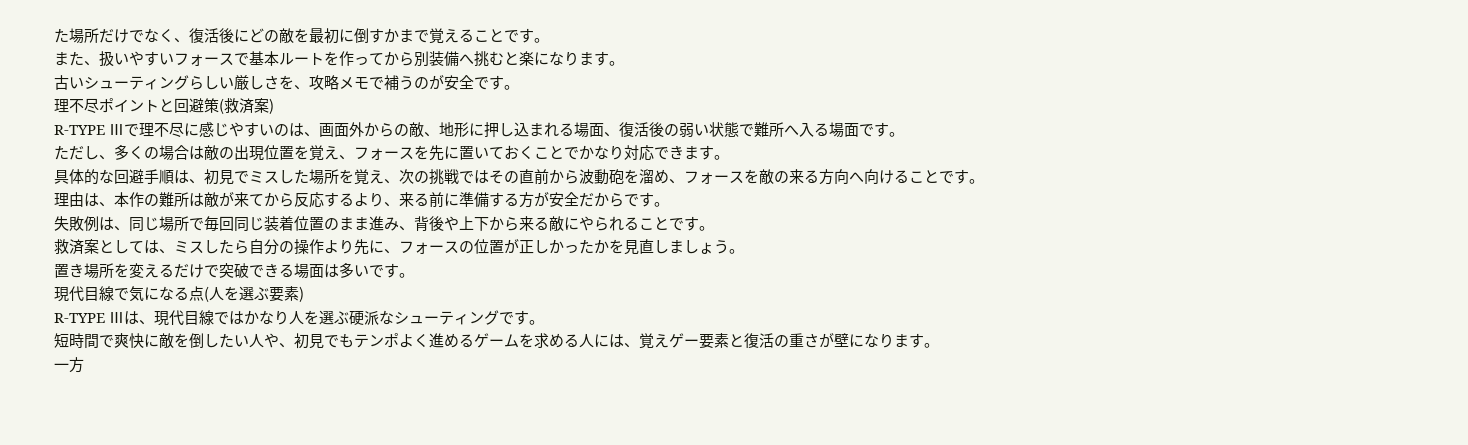た場所だけでなく、復活後にどの敵を最初に倒すかまで覚えることです。
また、扱いやすいフォースで基本ルートを作ってから別装備へ挑むと楽になります。
古いシューティングらしい厳しさを、攻略メモで補うのが安全です。
理不尽ポイントと回避策(救済案)
R-TYPE Ⅲで理不尽に感じやすいのは、画面外からの敵、地形に押し込まれる場面、復活後の弱い状態で難所へ入る場面です。
ただし、多くの場合は敵の出現位置を覚え、フォースを先に置いておくことでかなり対応できます。
具体的な回避手順は、初見でミスした場所を覚え、次の挑戦ではその直前から波動砲を溜め、フォースを敵の来る方向へ向けることです。
理由は、本作の難所は敵が来てから反応するより、来る前に準備する方が安全だからです。
失敗例は、同じ場所で毎回同じ装着位置のまま進み、背後や上下から来る敵にやられることです。
救済案としては、ミスしたら自分の操作より先に、フォースの位置が正しかったかを見直しましょう。
置き場所を変えるだけで突破できる場面は多いです。
現代目線で気になる点(人を選ぶ要素)
R-TYPE Ⅲは、現代目線ではかなり人を選ぶ硬派なシューティングです。
短時間で爽快に敵を倒したい人や、初見でもテンポよく進めるゲームを求める人には、覚えゲー要素と復活の重さが壁になります。
一方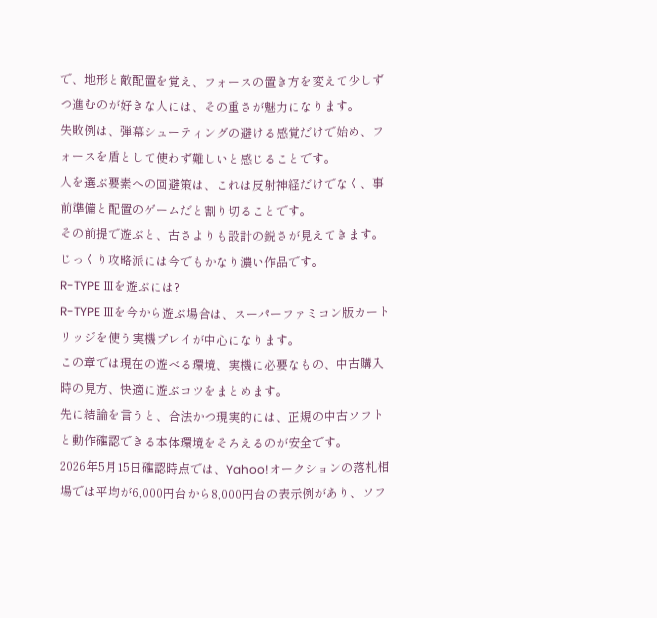で、地形と敵配置を覚え、フォースの置き方を変えて少しずつ進むのが好きな人には、その重さが魅力になります。
失敗例は、弾幕シューティングの避ける感覚だけで始め、フォースを盾として使わず難しいと感じることです。
人を選ぶ要素への回避策は、これは反射神経だけでなく、事前準備と配置のゲームだと割り切ることです。
その前提で遊ぶと、古さよりも設計の鋭さが見えてきます。
じっくり攻略派には今でもかなり濃い作品です。
R-TYPE Ⅲを遊ぶには?
R-TYPE Ⅲを今から遊ぶ場合は、スーパーファミコン版カートリッジを使う実機プレイが中心になります。
この章では現在の遊べる環境、実機に必要なもの、中古購入時の見方、快適に遊ぶコツをまとめます。
先に結論を言うと、合法かつ現実的には、正規の中古ソフトと動作確認できる本体環境をそろえるのが安全です。
2026年5月15日確認時点では、Yahoo!オークションの落札相場では平均が6,000円台から8,000円台の表示例があり、ソフ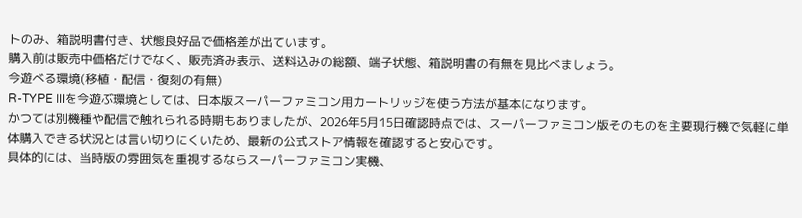トのみ、箱説明書付き、状態良好品で価格差が出ています。
購入前は販売中価格だけでなく、販売済み表示、送料込みの総額、端子状態、箱説明書の有無を見比べましょう。
今遊べる環境(移植・配信・復刻の有無)
R-TYPE Ⅲを今遊ぶ環境としては、日本版スーパーファミコン用カートリッジを使う方法が基本になります。
かつては別機種や配信で触れられる時期もありましたが、2026年5月15日確認時点では、スーパーファミコン版そのものを主要現行機で気軽に単体購入できる状況とは言い切りにくいため、最新の公式ストア情報を確認すると安心です。
具体的には、当時版の雰囲気を重視するならスーパーファミコン実機、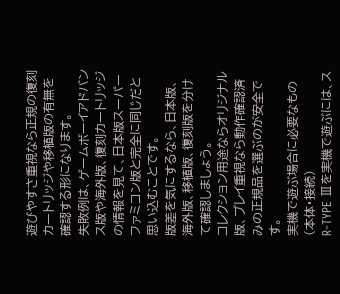遊びやすさ重視なら正規の復刻カートリッジや移植版の有無を確認する形になります。
失敗例は、ゲームボーイアドバンス版や海外版、復刻カートリッジの情報を見て、日本版スーパーファミコン版と完全に同じだと思い込むことです。
版差を気にするなら、日本版、海外版、移植版、復刻版を分けて確認しましょう。
コレクション用途ならオリジナル版、プレイ重視なら動作確認済みの正規品を選ぶのが安全です。
実機で遊ぶ場合に必要なもの(本体・接続)
R-TYPE Ⅲを実機で遊ぶには、ス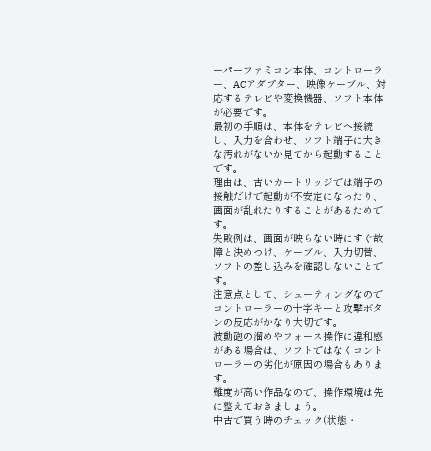ーパーファミコン本体、コントローラー、ACアダプター、映像ケーブル、対応するテレビや変換機器、ソフト本体が必要です。
最初の手順は、本体をテレビへ接続し、入力を合わせ、ソフト端子に大きな汚れがないか見てから起動することです。
理由は、古いカートリッジでは端子の接触だけで起動が不安定になったり、画面が乱れたりすることがあるためです。
失敗例は、画面が映らない時にすぐ故障と決めつけ、ケーブル、入力切替、ソフトの差し込みを確認しないことです。
注意点として、シューティングなのでコントローラーの十字キーと攻撃ボタンの反応がかなり大切です。
波動砲の溜めやフォース操作に違和感がある場合は、ソフトではなくコントローラーの劣化が原因の場合もあります。
難度が高い作品なので、操作環境は先に整えておきましょう。
中古で買う時のチェック(状態・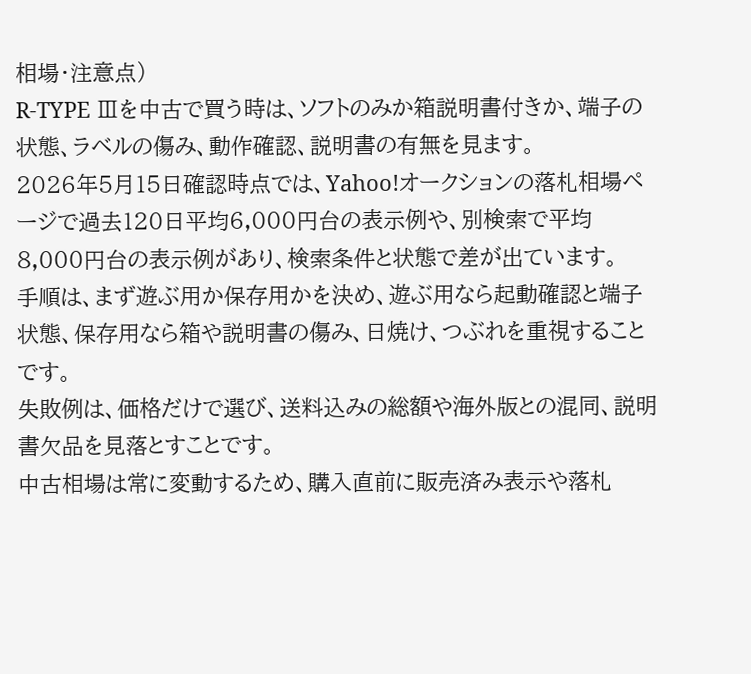相場・注意点)
R-TYPE Ⅲを中古で買う時は、ソフトのみか箱説明書付きか、端子の状態、ラベルの傷み、動作確認、説明書の有無を見ます。
2026年5月15日確認時点では、Yahoo!オークションの落札相場ページで過去120日平均6,000円台の表示例や、別検索で平均8,000円台の表示例があり、検索条件と状態で差が出ています。
手順は、まず遊ぶ用か保存用かを決め、遊ぶ用なら起動確認と端子状態、保存用なら箱や説明書の傷み、日焼け、つぶれを重視することです。
失敗例は、価格だけで選び、送料込みの総額や海外版との混同、説明書欠品を見落とすことです。
中古相場は常に変動するため、購入直前に販売済み表示や落札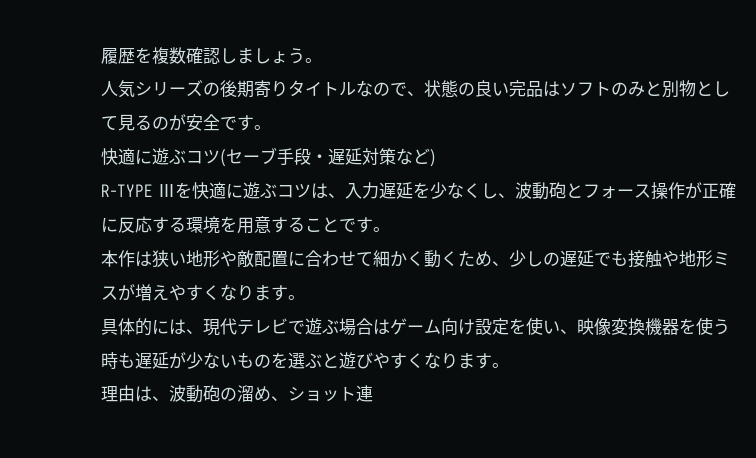履歴を複数確認しましょう。
人気シリーズの後期寄りタイトルなので、状態の良い完品はソフトのみと別物として見るのが安全です。
快適に遊ぶコツ(セーブ手段・遅延対策など)
R-TYPE Ⅲを快適に遊ぶコツは、入力遅延を少なくし、波動砲とフォース操作が正確に反応する環境を用意することです。
本作は狭い地形や敵配置に合わせて細かく動くため、少しの遅延でも接触や地形ミスが増えやすくなります。
具体的には、現代テレビで遊ぶ場合はゲーム向け設定を使い、映像変換機器を使う時も遅延が少ないものを選ぶと遊びやすくなります。
理由は、波動砲の溜め、ショット連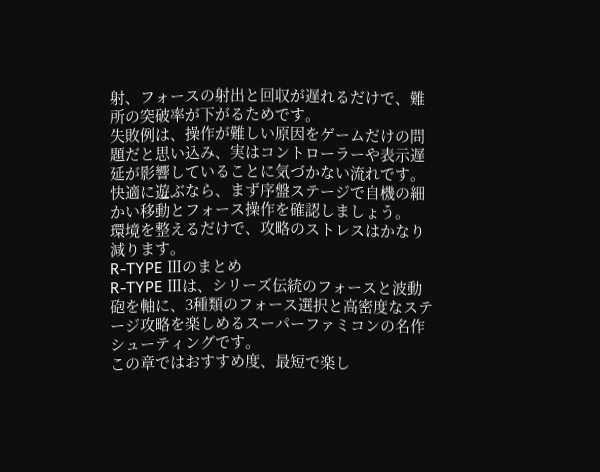射、フォースの射出と回収が遅れるだけで、難所の突破率が下がるためです。
失敗例は、操作が難しい原因をゲームだけの問題だと思い込み、実はコントローラーや表示遅延が影響していることに気づかない流れです。
快適に遊ぶなら、まず序盤ステージで自機の細かい移動とフォース操作を確認しましょう。
環境を整えるだけで、攻略のストレスはかなり減ります。
R-TYPE Ⅲのまとめ
R-TYPE Ⅲは、シリーズ伝統のフォースと波動砲を軸に、3種類のフォース選択と高密度なステージ攻略を楽しめるスーパーファミコンの名作シューティングです。
この章ではおすすめ度、最短で楽し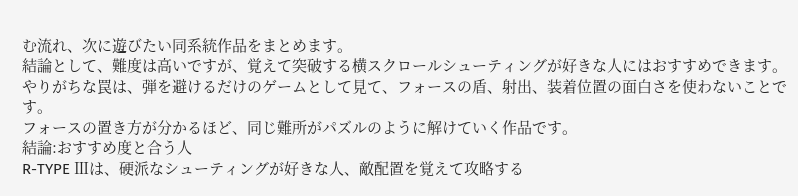む流れ、次に遊びたい同系統作品をまとめます。
結論として、難度は高いですが、覚えて突破する横スクロールシューティングが好きな人にはおすすめできます。
やりがちな罠は、弾を避けるだけのゲームとして見て、フォースの盾、射出、装着位置の面白さを使わないことです。
フォースの置き方が分かるほど、同じ難所がパズルのように解けていく作品です。
結論:おすすめ度と合う人
R-TYPE Ⅲは、硬派なシューティングが好きな人、敵配置を覚えて攻略する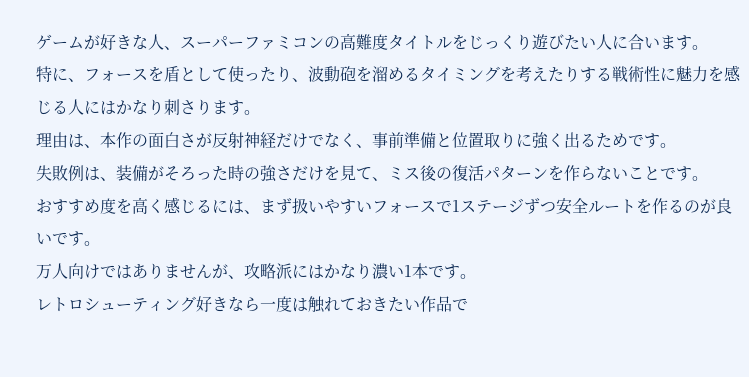ゲームが好きな人、スーパーファミコンの高難度タイトルをじっくり遊びたい人に合います。
特に、フォースを盾として使ったり、波動砲を溜めるタイミングを考えたりする戦術性に魅力を感じる人にはかなり刺さります。
理由は、本作の面白さが反射神経だけでなく、事前準備と位置取りに強く出るためです。
失敗例は、装備がそろった時の強さだけを見て、ミス後の復活パターンを作らないことです。
おすすめ度を高く感じるには、まず扱いやすいフォースで1ステージずつ安全ルートを作るのが良いです。
万人向けではありませんが、攻略派にはかなり濃い1本です。
レトロシューティング好きなら一度は触れておきたい作品で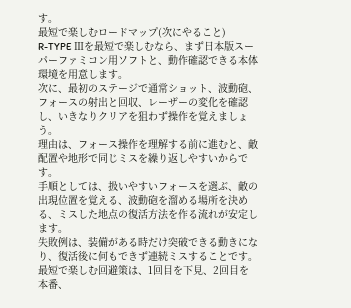す。
最短で楽しむロードマップ(次にやること)
R-TYPE Ⅲを最短で楽しむなら、まず日本版スーパーファミコン用ソフトと、動作確認できる本体環境を用意します。
次に、最初のステージで通常ショット、波動砲、フォースの射出と回収、レーザーの変化を確認し、いきなりクリアを狙わず操作を覚えましょう。
理由は、フォース操作を理解する前に進むと、敵配置や地形で同じミスを繰り返しやすいからです。
手順としては、扱いやすいフォースを選ぶ、敵の出現位置を覚える、波動砲を溜める場所を決める、ミスした地点の復活方法を作る流れが安定します。
失敗例は、装備がある時だけ突破できる動きになり、復活後に何もできず連続ミスすることです。
最短で楽しむ回避策は、1回目を下見、2回目を本番、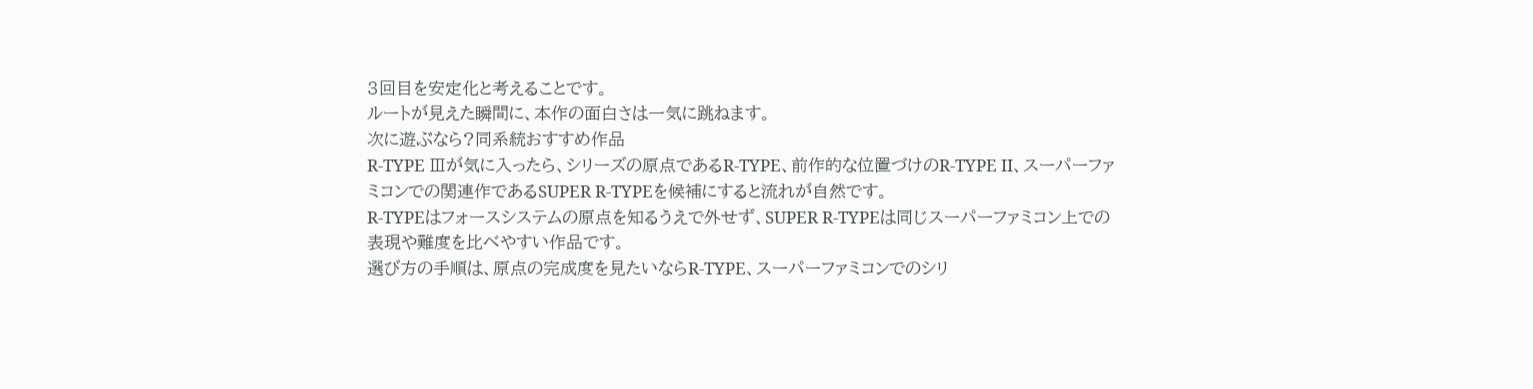3回目を安定化と考えることです。
ルートが見えた瞬間に、本作の面白さは一気に跳ねます。
次に遊ぶなら?同系統おすすめ作品
R-TYPE Ⅲが気に入ったら、シリーズの原点であるR-TYPE、前作的な位置づけのR-TYPE II、スーパーファミコンでの関連作であるSUPER R-TYPEを候補にすると流れが自然です。
R-TYPEはフォースシステムの原点を知るうえで外せず、SUPER R-TYPEは同じスーパーファミコン上での表現や難度を比べやすい作品です。
選び方の手順は、原点の完成度を見たいならR-TYPE、スーパーファミコンでのシリ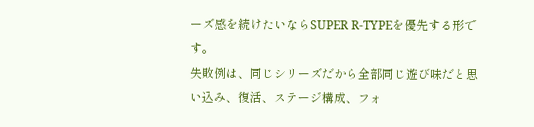ーズ感を続けたいならSUPER R-TYPEを優先する形です。
失敗例は、同じシリーズだから全部同じ遊び味だと思い込み、復活、ステージ構成、フォ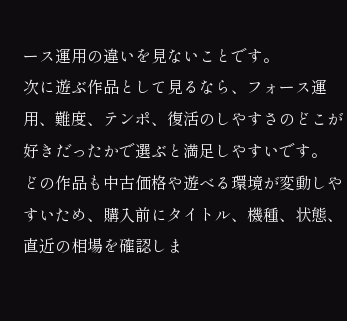ース運用の違いを見ないことです。
次に遊ぶ作品として見るなら、フォース運用、難度、テンポ、復活のしやすさのどこが好きだったかで選ぶと満足しやすいです。
どの作品も中古価格や遊べる環境が変動しやすいため、購入前にタイトル、機種、状態、直近の相場を確認しま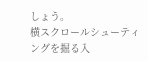しょう。
横スクロールシューティングを掘る入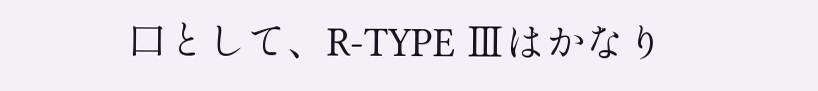口として、R-TYPE Ⅲはかなり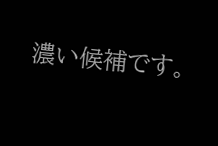濃い候補です。